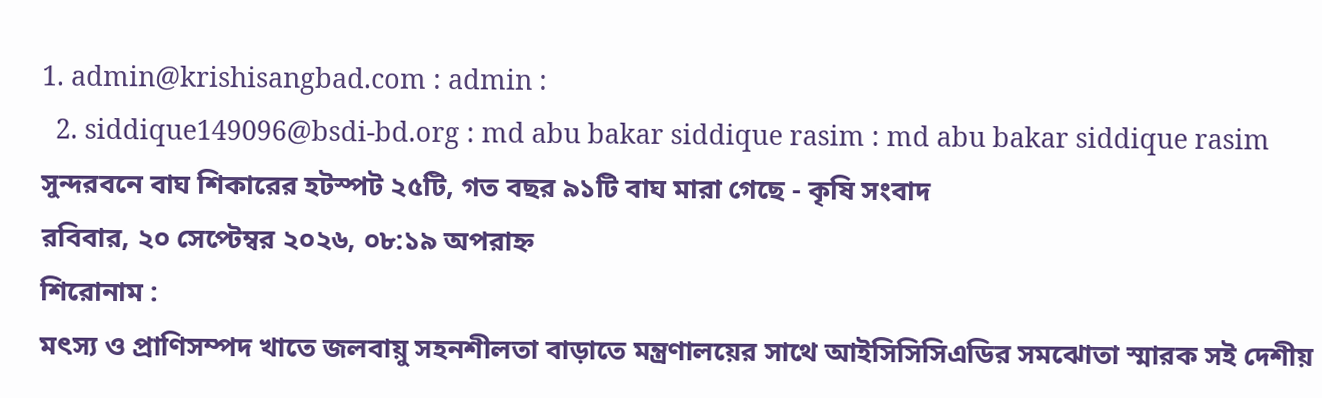1. admin@krishisangbad.com : admin :
  2. siddique149096@bsdi-bd.org : md abu bakar siddique rasim : md abu bakar siddique rasim
সুন্দরবনে বাঘ শিকারের হটস্পট ২৫টি, গত বছর ৯১টি বাঘ মারা গেছে - কৃষি সংবাদ
রবিবার, ২০ সেপ্টেম্বর ২০২৬, ০৮:১৯ অপরাহ্ন
শিরোনাম :
মৎস্য ও প্রাণিসম্পদ খাতে জলবায়ু সহনশীলতা বাড়াতে মন্ত্রণালয়ের সাথে আইসিসিসিএডির সমঝোতা স্মারক সই দেশীয়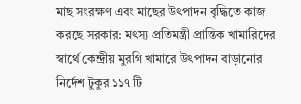মাছ সংরক্ষণ এবং মাছের উৎপাদন বৃদ্ধিতে কাজ করছে সরকার: মৎস্য প্রতিমন্ত্রী প্রান্তিক খামারিদের স্বার্থে কেন্দ্রীয় মুরগি খামারে উৎপাদন বাড়ানোর নির্দেশ টুকুর ১১৭ টি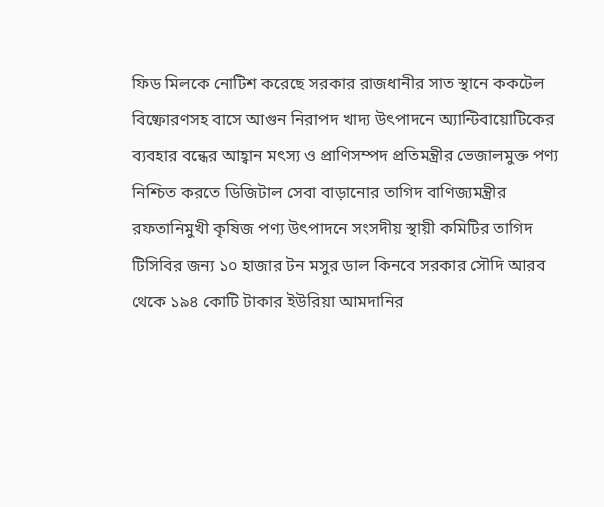ফিড মিলকে নোটিশ করেছে সরকার রাজধানীর সাত স্থানে ককটেল বিষ্ফোরণসহ বাসে আগুন নিরাপদ খাদ্য উৎপাদনে অ্যান্টিবায়োটিকের ব্যবহার বন্ধের আহ্বান মৎস্য ও প্রাণিসম্পদ প্রতিমন্ত্রীর ভেজালমুক্ত পণ্য নিশ্চিত করতে ডিজিটাল সেবা বাড়ানোর তাগিদ বাণিজ্যমন্ত্রীর রফতানিমুখী কৃষিজ পণ্য উৎপাদনে সংসদীয় স্থায়ী কমিটির তাগিদ টিসিবির জন্য ১০ হাজার টন মসুর ডাল কিনবে সরকার সৌদি আরব থেকে ১৯৪ কোটি টাকার ইউরিয়া আমদানির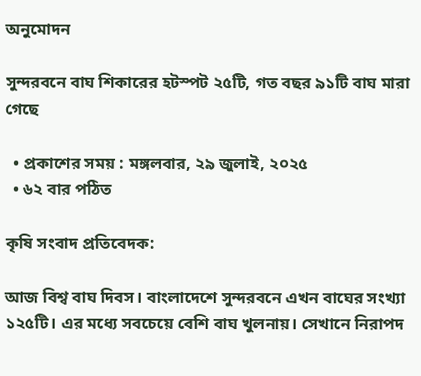অনুমোদন

সুন্দরবনে বাঘ শিকারের হটস্পট ২৫টি, গত বছর ৯১টি বাঘ মারা গেছে

  • প্রকাশের সময় : মঙ্গলবার, ২৯ জুলাই, ২০২৫
  • ৬২ বার পঠিত

কৃষি সংবাদ প্রতিবেদক:

আজ বিশ্ব বাঘ দিবস। বাংলাদেশে সুন্দরবনে এখন বাঘের সংখ্যা ১২৫টি। এর মধ্যে সবচেয়ে বেশি বাঘ খুলনায়। সেখানে নিরাপদ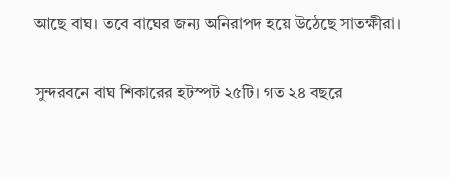আছে বাঘ। তবে বাঘের জন্য অনিরাপদ হয়ে উঠেছে সাতক্ষীরা।

সুন্দরবনে বাঘ শিকারের হটস্পট ২৫টি। গত ২৪ বছরে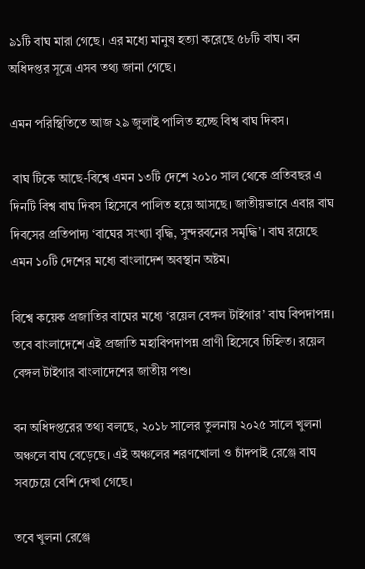৯১টি বাঘ মারা গেছে। এর মধ্যে মানুষ হত্যা করেছে ৫৮টি বাঘ। বন অধিদপ্তর সূত্রে এসব তথ্য জানা গেছে।

এমন পরিস্থিতিতে আজ ২৯ জুলাই পালিত হচ্ছে বিশ্ব বাঘ দিবস।

 বাঘ টিকে আছে-বিশ্বে এমন ১৩টি দেশে ২০১০ সাল থেকে প্রতিবছর এ দিনটি বিশ্ব বাঘ দিবস হিসেবে পালিত হয়ে আসছে। জাতীয়ভাবে এবার বাঘ দিবসের প্রতিপাদ্য ‘বাঘের সংখ্যা বৃদ্ধি, সুন্দরবনের সমৃদ্ধি’। বাঘ রয়েছে এমন ১০টি দেশের মধ্যে বাংলাদেশ অবস্থান অষ্টম।

বিশ্বে কয়েক প্রজাতির বাঘের মধ্যে ‘রয়েল বেঙ্গল টাইগার’ বাঘ বিপদাপন্ন। তবে বাংলাদেশে এই প্রজাতি মহাবিপদাপন্ন প্রাণী হিসেবে চিহ্নিত। রয়েল বেঙ্গল টাইগার বাংলাদেশের জাতীয় পশু।

বন অধিদপ্তরের তথ্য বলছে, ২০১৮ সালের তুলনায় ২০২৫ সালে খুলনা অঞ্চলে বাঘ বেড়েছে। এই অঞ্চলের শরণখোলা ও চাঁদপাই রেঞ্জে বাঘ সবচেয়ে বেশি দেখা গেছে।

তবে খুলনা রেঞ্জে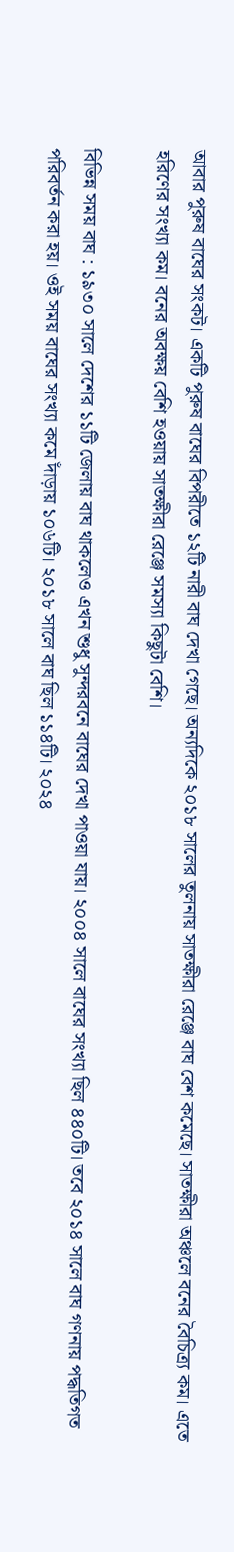আবার পুরুষ বাঘের সংকট। একটি পুরুষ বাঘের বিপরীতে ১২টি নারী বাঘ দেখা গেছে। অন্যদিকে ২০১৮ সালের তুলনায় সাতক্ষীরা রেঞ্জে বাঘ বেশ কমেছে। সাতক্ষীরা অঞ্চলে বনের বৈচিত্র্য কম। এতে হরিণের সংখ্যা কম। বনের অবক্ষয় বেশি হওয়ায় সাতক্ষীরা রেঞ্জে সমস্যা কিছুটা বেশি।

বিভিন্ন সময় বাঘ : ১৯৩০ সালে দেশের ১১টি জেলায় বাঘ থাকলেও এখন শুধু সুন্দরবনে বাঘের দেখা পাওয়া যায়। ২০০৪ সালে বাঘের সংখ্যা ছিল ৪৪০টি। তবে ২০১৪ সালে বাঘ গণনায় পদ্ধতিগত পরিবর্তন করা হয়। ওই সময় বাঘের সংখ্যা কমে দাঁড়ায় ১০৬টি। ২০১৮ সালে বাঘ ছিল ১১৪টি। ২০২৪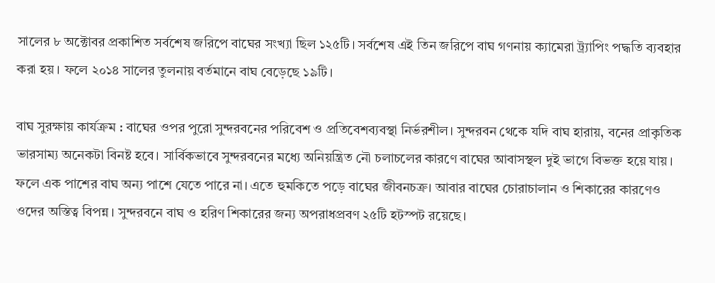সালের ৮ অক্টোবর প্রকাশিত সর্বশেষ জরিপে বাঘের সংখ্যা ছিল ১২৫টি। সর্বশেষ এই তিন জরিপে বাঘ গণনায় ক্যামেরা ট্র্যাপিং পদ্ধতি ব্যবহার করা হয়। ফলে ২০১৪ সালের তুলনায় বর্তমানে বাঘ বেড়েছে ১৯টি।

বাঘ সুরক্ষায় কার্যক্রম : বাঘের ওপর পুরো সুন্দরবনের পরিবেশ ও প্রতিবেশব্যবস্থা নির্ভরশীল। সুন্দরবন থেকে যদি বাঘ হারায়, বনের প্রাকৃতিক ভারসাম্য অনেকটা বিনষ্ট হবে। সার্বিকভাবে সুন্দরবনের মধ্যে অনিয়ন্ত্রিত নৌ চলাচলের কারণে বাঘের আবাসস্থল দুই ভাগে বিভক্ত হয়ে যায়। ফলে এক পাশের বাঘ অন্য পাশে যেতে পারে না। এতে হুমকিতে পড়ে বাঘের জীবনচক্র। আবার বাঘের চোরাচালান ও শিকারের কারণেও ওদের অস্তিত্ব বিপন্ন। সুন্দরবনে বাঘ ও হরিণ শিকারের জন্য অপরাধপ্রবণ ২৫টি হটস্পট রয়েছে।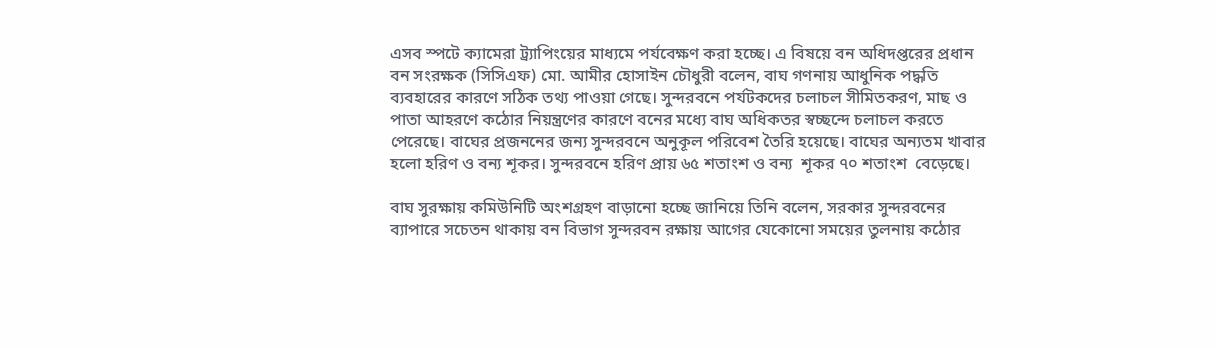এসব স্পটে ক্যামেরা ট্র্যাপিংয়ের মাধ্যমে পর্যবেক্ষণ করা হচ্ছে। এ বিষয়ে বন অধিদপ্তরের প্রধান বন সংরক্ষক (সিসিএফ) মো. আমীর হোসাইন চৌধুরী বলেন, বাঘ গণনায় আধুনিক পদ্ধতি ব্যবহারের কারণে সঠিক তথ্য পাওয়া গেছে। সুন্দরবনে পর্যটকদের চলাচল সীমিতকরণ, মাছ ও পাতা আহরণে কঠোর নিয়ন্ত্রণের কারণে বনের মধ্যে বাঘ অধিকতর স্বচ্ছন্দে চলাচল করতে পেরেছে। বাঘের প্রজননের জন্য সুন্দরবনে অনুকূল পরিবেশ তৈরি হয়েছে। বাঘের অন্যতম খাবার হলো হরিণ ও বন্য শূকর। সুন্দরবনে হরিণ প্রায় ৬৫ শতাংশ ও বন্য  শূকর ৭০ শতাংশ  বেড়েছে।

বাঘ সুরক্ষায় কমিউনিটি অংশগ্রহণ বাড়ানো হচ্ছে জানিয়ে তিনি বলেন, সরকার সুন্দরবনের ব্যাপারে সচেতন থাকায় বন বিভাগ সুন্দরবন রক্ষায় আগের যেকোনো সময়ের তুলনায় কঠোর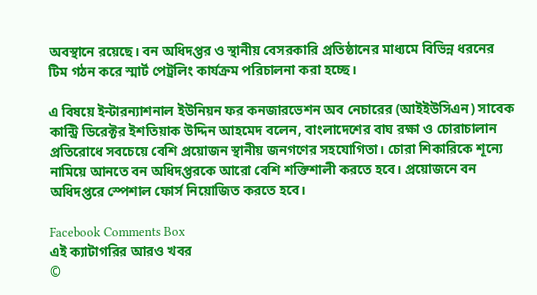অবস্থানে রয়েছে। বন অধিদপ্তর ও স্থানীয় বেসরকারি প্রতিষ্ঠানের মাধ্যমে বিভিন্ন ধরনের টিম গঠন করে স্মার্ট পেট্রলিং কার্যক্রম পরিচালনা করা হচ্ছে।

এ বিষয়ে ইন্টারন্যাশনাল ইউনিয়ন ফর কনজারভেশন অব নেচারের (আইইউসিএন) সাবেক কান্ট্রি ডিরেক্টর ইশতিয়াক উদ্দিন আহমেদ বলেন, বাংলাদেশের বাঘ রক্ষা ও চোরাচালান প্রতিরোধে সবচেয়ে বেশি প্রয়োজন স্থানীয় জনগণের সহযোগিতা। চোরা শিকারিকে শূন্যে নামিয়ে আনতে বন অধিদপ্তরকে আরো বেশি শক্তিশালী করতে হবে। প্রয়োজনে বন অধিদপ্তরে স্পেশাল ফোর্স নিয়োজিত করতে হবে।

Facebook Comments Box
এই ক্যাটাগরির আরও খবর
©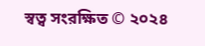স্বত্ব সংরক্ষিত © ২০২৪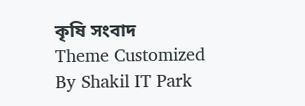কৃষি সংবাদ
Theme Customized By Shakil IT Park